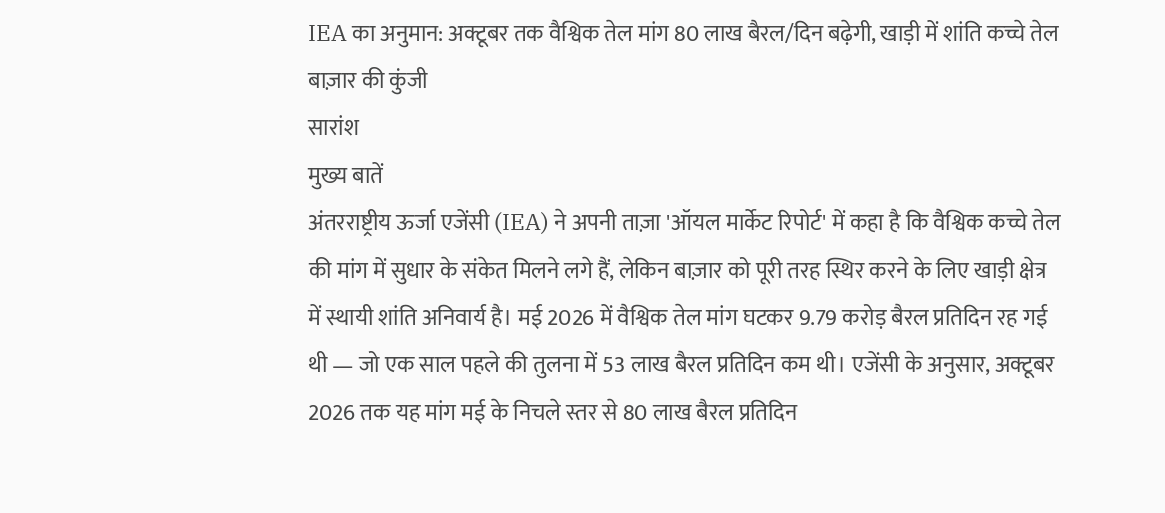IEA का अनुमान: अक्टूबर तक वैश्विक तेल मांग 80 लाख बैरल/दिन बढ़ेगी, खाड़ी में शांति कच्चे तेल बाज़ार की कुंजी
सारांश
मुख्य बातें
अंतरराष्ट्रीय ऊर्जा एजेंसी (IEA) ने अपनी ताज़ा 'ऑयल मार्केट रिपोर्ट' में कहा है कि वैश्विक कच्चे तेल की मांग में सुधार के संकेत मिलने लगे हैं, लेकिन बाज़ार को पूरी तरह स्थिर करने के लिए खाड़ी क्षेत्र में स्थायी शांति अनिवार्य है। मई 2026 में वैश्विक तेल मांग घटकर 9.79 करोड़ बैरल प्रतिदिन रह गई थी — जो एक साल पहले की तुलना में 53 लाख बैरल प्रतिदिन कम थी। एजेंसी के अनुसार, अक्टूबर 2026 तक यह मांग मई के निचले स्तर से 80 लाख बैरल प्रतिदिन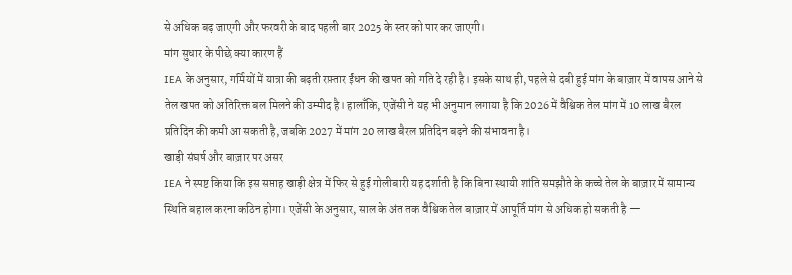से अधिक बढ़ जाएगी और फरवरी के बाद पहली बार 2025 के स्तर को पार कर जाएगी।
मांग सुधार के पीछे क्या कारण हैं
IEA के अनुसार, गर्मियों में यात्रा की बढ़ती रफ़्तार ईंधन की खपत को गति दे रही है। इसके साथ ही, पहले से दबी हुई मांग के बाज़ार में वापस आने से तेल खपत को अतिरिक्त बल मिलने की उम्मीद है। हालाँकि, एजेंसी ने यह भी अनुमान लगाया है कि 2026 में वैश्विक तेल मांग में 10 लाख बैरल प्रतिदिन की कमी आ सकती है, जबकि 2027 में मांग 20 लाख बैरल प्रतिदिन बढ़ने की संभावना है।
खाड़ी संघर्ष और बाज़ार पर असर
IEA ने स्पष्ट किया कि इस सप्ताह खाड़ी क्षेत्र में फिर से हुई गोलीबारी यह दर्शाती है कि बिना स्थायी शांति समझौते के कच्चे तेल के बाज़ार में सामान्य स्थिति बहाल करना कठिन होगा। एजेंसी के अनुसार, साल के अंत तक वैश्विक तेल बाज़ार में आपूर्ति मांग से अधिक हो सकती है —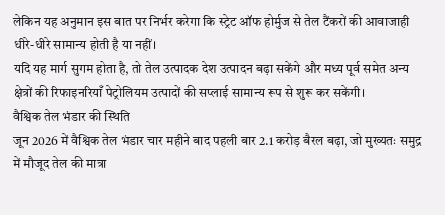लेकिन यह अनुमान इस बात पर निर्भर करेगा कि स्ट्रेट ऑफ होर्मुज से तेल टैंकरों की आवाजाही धीरे-धीरे सामान्य होती है या नहीं।
यदि यह मार्ग सुगम होता है, तो तेल उत्पादक देश उत्पादन बढ़ा सकेंगे और मध्य पूर्व समेत अन्य क्षेत्रों की रिफाइनरियाँ पेट्रोलियम उत्पादों की सप्लाई सामान्य रूप से शुरू कर सकेंगी।
वैश्विक तेल भंडार की स्थिति
जून 2026 में वैश्विक तेल भंडार चार महीने बाद पहली बार 2.1 करोड़ बैरल बढ़ा, जो मुख्यतः समुद्र में मौजूद तेल की मात्रा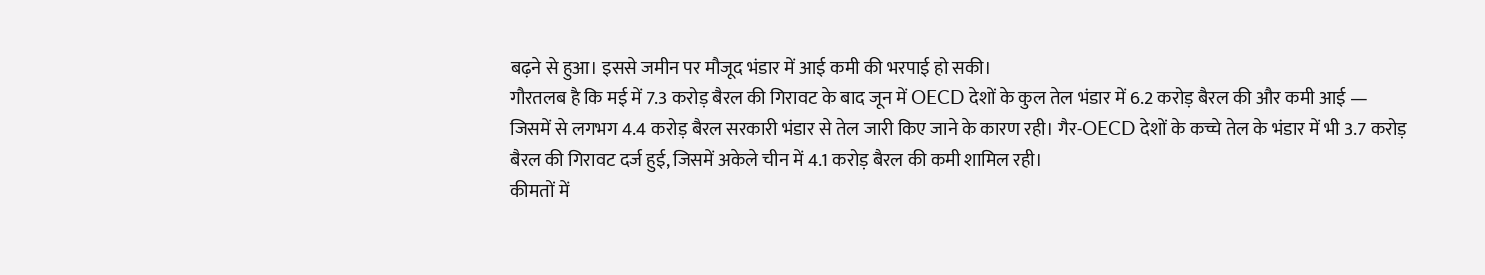बढ़ने से हुआ। इससे जमीन पर मौजूद भंडार में आई कमी की भरपाई हो सकी।
गौरतलब है कि मई में 7.3 करोड़ बैरल की गिरावट के बाद जून में OECD देशों के कुल तेल भंडार में 6.2 करोड़ बैरल की और कमी आई — जिसमें से लगभग 4.4 करोड़ बैरल सरकारी भंडार से तेल जारी किए जाने के कारण रही। गैर-OECD देशों के कच्चे तेल के भंडार में भी 3.7 करोड़ बैरल की गिरावट दर्ज हुई, जिसमें अकेले चीन में 4.1 करोड़ बैरल की कमी शामिल रही।
कीमतों में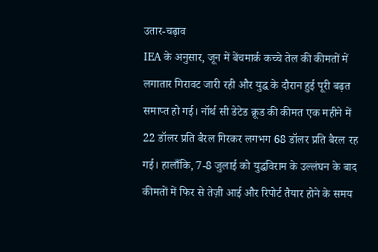उतार-चढ़ाव
IEA के अनुसार, जून में बेंचमार्क कच्चे तेल की कीमतों में लगातार गिरावट जारी रही और युद्ध के दौरान हुई पूरी बढ़त समाप्त हो गई। नॉर्थ सी डेटेड क्रूड की कीमत एक महीने में 22 डॉलर प्रति बैरल गिरकर लगभग 68 डॉलर प्रति बैरल रह गई। हालाँकि, 7-8 जुलाई को युद्धविराम के उल्लंघन के बाद कीमतों में फिर से तेज़ी आई और रिपोर्ट तैयार होने के समय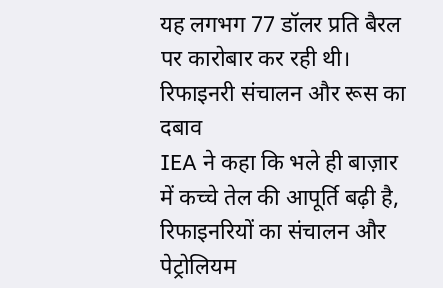यह लगभग 77 डॉलर प्रति बैरल पर कारोबार कर रही थी।
रिफाइनरी संचालन और रूस का दबाव
IEA ने कहा कि भले ही बाज़ार में कच्चे तेल की आपूर्ति बढ़ी है, रिफाइनरियों का संचालन और पेट्रोलियम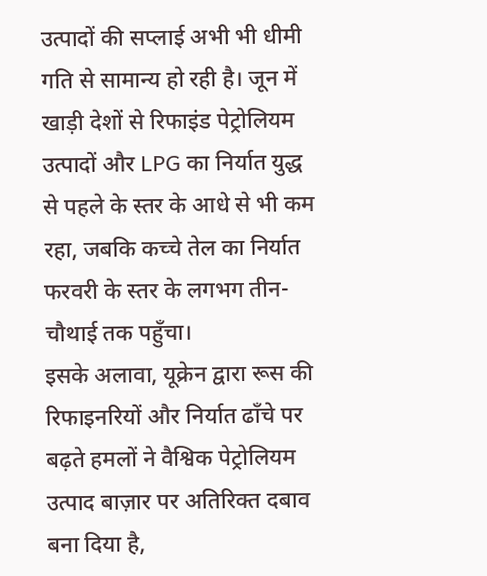उत्पादों की सप्लाई अभी भी धीमी गति से सामान्य हो रही है। जून में खाड़ी देशों से रिफाइंड पेट्रोलियम उत्पादों और LPG का निर्यात युद्ध से पहले के स्तर के आधे से भी कम रहा, जबकि कच्चे तेल का निर्यात फरवरी के स्तर के लगभग तीन-चौथाई तक पहुँचा।
इसके अलावा, यूक्रेन द्वारा रूस की रिफाइनरियों और निर्यात ढाँचे पर बढ़ते हमलों ने वैश्विक पेट्रोलियम उत्पाद बाज़ार पर अतिरिक्त दबाव बना दिया है,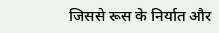जिससे रूस के निर्यात और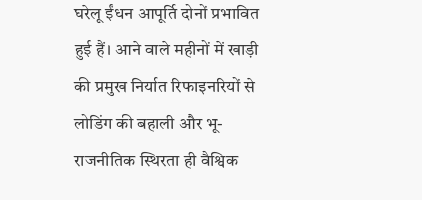घरेलू ईंधन आपूर्ति दोनों प्रभावित हुई हैं। आने वाले महीनों में खाड़ी की प्रमुख निर्यात रिफाइनरियों से लोडिंग की बहाली और भू-राजनीतिक स्थिरता ही वैश्विक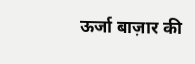ऊर्जा बाज़ार की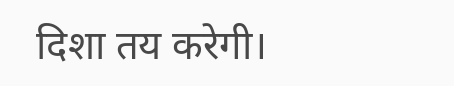दिशा तय करेगी।